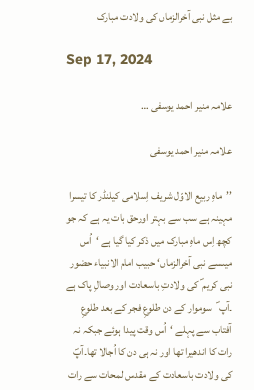بے مثل نبی آخرالزماں کی ولادت مبارک

Sep 17, 2024

علامہ منیر احمد یوسفی …

علامہ منیر احمد یوسفی

’’ماہِ ربیع الاوّل شریف اِسلامی کیلنڈر کا تیسرا مہینہ ہے سب سے بہتر اورحق بات یہ ہے کہ جو کچھ اِس ماہِ مبارک میں ذکر کیا گیا ہے ‘اُس میںسے نبی آخرالزماں‘ حبیب امام الانبیاء حضور نبی کریم ؐ کی ولادتِ باسعادت اور وصالِ پاک ہے ۔آپ ؐ  سوموار کے دن طلوعِ فجر کے بعد طلوعِ آفتاب سے پہلے ‘اُس وقت پیدا ہوئے جبکہ نہ رات کا اندھیرا تھا اور نہ ہی دن کا اُجالا تھا۔آپؐ کی ولادت باسعادت کے مقدس لمحات سے رات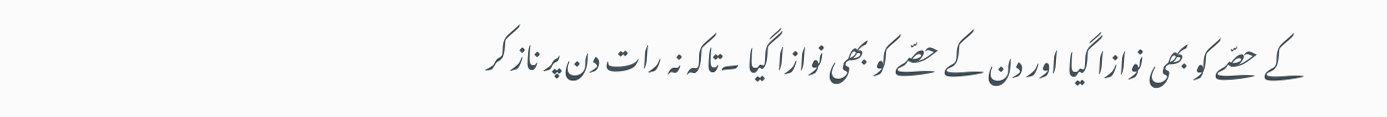کے حصّے کو بھی نوازا گیا اور دن کے حصّے کو بھی نوازا گیا ۔تاکہ نہ رات دن پر ناز کر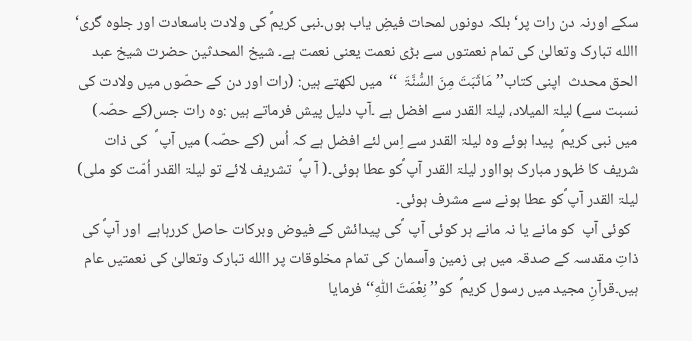سکے اورنہ دن رات پر‘بلکہ دونوں لمحات فیضِ یاب ہوں۔نبی کریمؐ کی ولادت باسعادت اور جلوہ گری‘ االله تبارک وتعالیٰ کی تمام نعمتوں سے بڑی نعمت یعنی نعمت ہے۔ شیخ المحدثین حضرت شیخ عبد الحق محدث  اپنی کتاب’’ مَاثَبَتَ مِنَ السُّنَّۃَ  ‘‘  میں لکھتے ہیں: (رات اور دن کے حصّوں میں ولادت کی نسبت سے) لیلۃ المیلاد، لیلۃ القدر سے افضل ہے ۔آپ دلیل پیش فرماتے ہیں :وہ رات جس(کے حصّہ) میں نبی کریمؐ  پیدا ہوئے وہ لیلۃ القدر سے اِس لئے افضل ہے کہ اُس (کے حصّہ) میں آپ ؐ  کی ذات شریف کا ظہور مبارک ہوااور لیلۃ القدر آپ ؐکو عطا ہوئی۔( آ پؐ  تشریف لائے تو لیلۃ القدر اُمّت کو ملی) لیلۃ القدر آپ ؐکو عطا ہونے سے مشرف ہوئی۔
  کوئی آپ  کو مانے یا نہ مانے ہر کوئی آپ  ؐکی پیدائش کے فیوض وبرکات حاصل کررہاہے  اور آپؐ کی ذاتِ مقدسہ کے صدقہ میں ہی زمین وآسمان کی تمام مخلوقات پر االله تبارک وتعالیٰ کی نعمتیں عام ہیں۔قرآنِ مجید میں رسول کریمؐ  کو’’ نِعْمَتَ اللّٰہِ‘‘ فرمایا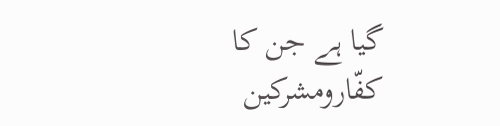گیا ہے جن کا کفّارومشرکین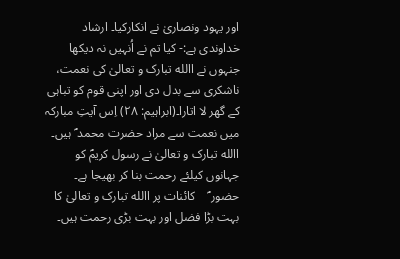اور یہود ونصاریٰ نے انکارکیا۔ ارشاد خداوندی ہے:- کیا تم نے اُنہیں نہ دیکھا جنہوں نے االله تبارک و تعالیٰ کی نعمت، ناشکری سے بدل دی اور اپنی قوم کو تباہی کے گھر لا اتارا۔(ابراہیم: ۲۸) اِس آیتِ مبارکہ میں نعمت سے مراد حضرت محمد ؐ ہیں۔ االله تبارک و تعالیٰ نے رسول کریمؐ کو جہانوں کیلئے رحمت بنا کر بھیجا ہے۔ حضور ؐ    کائنات پر االله تبارک و تعالیٰ کا بہت بڑا فضل اور بہت بڑی رحمت ہیں۔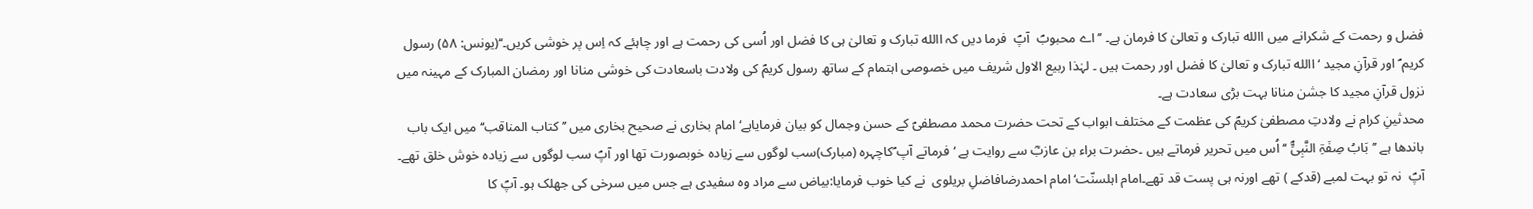فضل و رحمت کے شکرانے میں االله تبارک و تعالیٰ کا فرمان ہے۔ ’’اے محبوبؐ  آپؐ  فرما دیں کہ االله تبارک و تعالیٰ ہی کا فضل اور اُسی کی رحمت ہے اور چاہئے کہ اِس پر خوشی کریں۔‘‘(یونس: ۵۸) رسول کریم ؐ اور قرآنِ مجید ‘ االله تبارک و تعالیٰ کا فضل اور رحمت ہیں ۔ لہٰذا ربیع الاول شریف میں خصوصی اہتمام کے ساتھ رسول کریمؐ کی ولادت باسعادت کی خوشی منانا اور رمضان المبارک کے مہینہ میں نزول قرآنِ مجید کا جشن منانا بہت بڑی سعادت ہے۔
محدثینِ کرام نے ولادتِ مصطفیٰ کریمؐ کی عظمت کے مختلف ابواب کے تحت حضرت محمد مصطفیؐ کے حسن وجمال کو بیان فرمایاہے‘ امام بخاری نے صحیح بخاری میں ’’ کتاب المناقب‘‘میں ایک باب باندھا ہے ’’بَابُ صِفَۃِ النَّبِیِّؐ ‘‘ اُس میں تحریر فرماتے ہیں ۔حضرت براء بن عازبؓ سے روایت ہے ‘فرماتے آپ ؐکاچہرہ (مبارک)سب لوگوں سے زیادہ خوبصورت تھا اور آپؐ سب لوگوں سے زیادہ خوش خلق تھے۔ آپؐ  نہ تو بہت لمبے (قدکے ) تھے اورنہ ہی پست قد تھے۔امام اہلسنّت‘ امام احمدرضافاضلِ بریلوی  نے کیا خوب فرمایا:بیاض سے مراد وہ سفیدی ہے جس میں سرخی کی جھلک ہو۔ آپؐ کا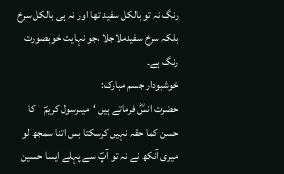رنگ نہ تو بالکل سفید تھا اور نہ ہی بالکل سرخ بلکہ سرخ سفیدملاجلا ،جو نہایت خوبصورت رنگ ہے۔
خوشبودار جسم مبارک:
حضرت انسؓ فرماتے ہیں ‘میںرسول کریمؐ    کا حسن کما حقہ نہیں کرسکتا بس اتنا سمجھ لو میری آنکھ نے نہ تو آپؐ سے پہلے ایسا حسین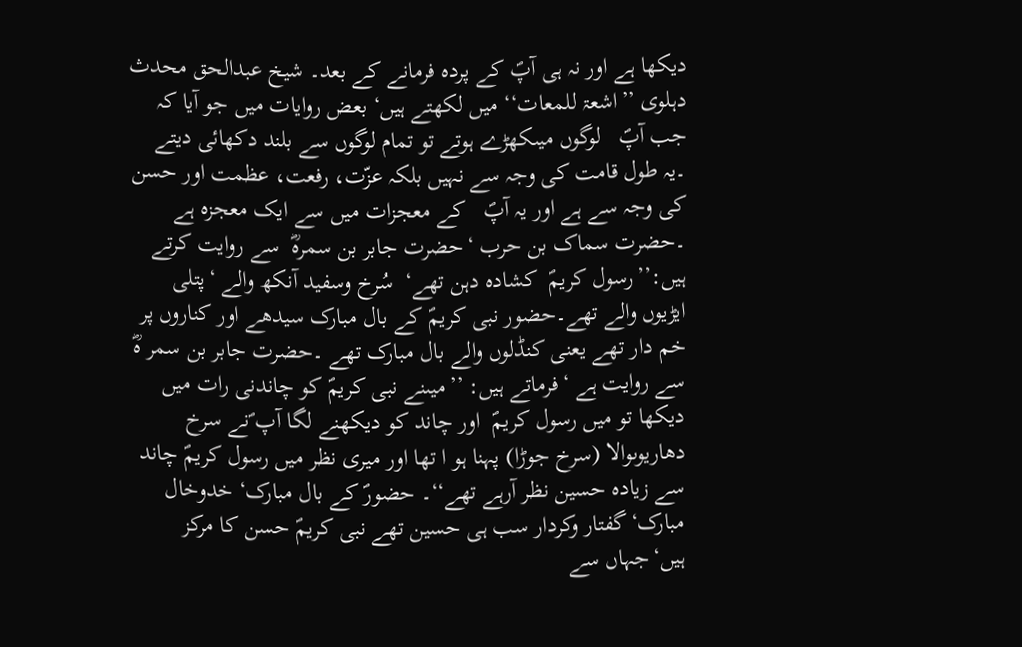دیکھا ہے اور نہ ہی آپؐ کے پردہ فرمانے کے بعد۔ شیخ عبدالحق محدث دہلوی ’’اشعۃ للمعات‘‘ میں لکھتے ہیں‘ بعض روایات میں جو آیا کہ جب آپؐ   لوگوں میںکھڑے ہوتے تو تمام لوگوں سے بلند دکھائی دیتے ۔یہ طول قامت کی وجہ سے نہیں بلکہ عزّت، رفعت، عظمت اور حسن کی وجہ سے ہے اور یہ آپؐ   کے معجزات میں سے ایک معجزہ ہے ۔حضرت سماک بن حرب ‘حضرت جابر بن سمرہؓ  سے روایت کرتے ہیں:’’رسول کریمؐ  کشادہ دہن تھے‘  سُرخ وسفید آنکھ والے ‘پتلی ایڑیوں والے تھے۔حضور نبی کریمؐ کے بال مبارک سیدھے اور کناروں پر خم دار تھے یعنی کنڈلوں والے بال مبارک تھے ۔حضرت جابر بن سمر ہؓ  سے روایت ہے ‘فرماتے ہیں: ’’میںنے نبی کریمؐ کو چاندنی رات میں دیکھا تو میں رسول کریمؐ  اور چاند کو دیکھنے لگا آپ ؐنے سرخ دھاریوںوالا (سرخ جوڑا) پہنا ہو ا تھا اور میری نظر میں رسول کریمؐ چاند سے زیادہ حسین نظر آرہے تھے‘‘۔ حضورؐ کے بال مبارک‘ خدوخال مبارک‘گفتار وکردار سب ہی حسین تھے نبی کریمؐ حسن کا مرکز ہیں‘جہاں سے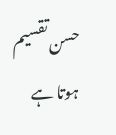حسن تقسیم ہوتا ہے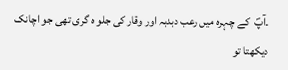۔آپؐ  کے چہرہ میں رعب دبدبہ اور وقار کی جلو ہ گری تھی جو اچانک دیکھتا تو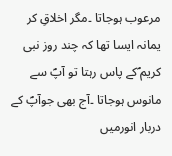مرعوب ہوجاتا ۔مگر اخلاقِ کر یمانہ ایسا تھا کہ چند روز نبی کریم ؐکے پاس رہتا تو آپؐ سے مانوس ہوجاتا ۔آج بھی جوآپؐ کے دربار انورمیں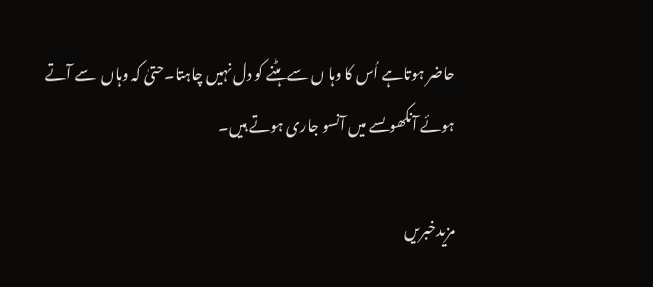حاضر ہوتاہے اُس کا وہا ں سے ہٹنے کو دل نہیں چاہتا۔حتیٰ کہ وہاں  سے آتے ہوئے آنکھوںسے میں آنسو جاری ہوتے ہیں۔

مزیدخبریں